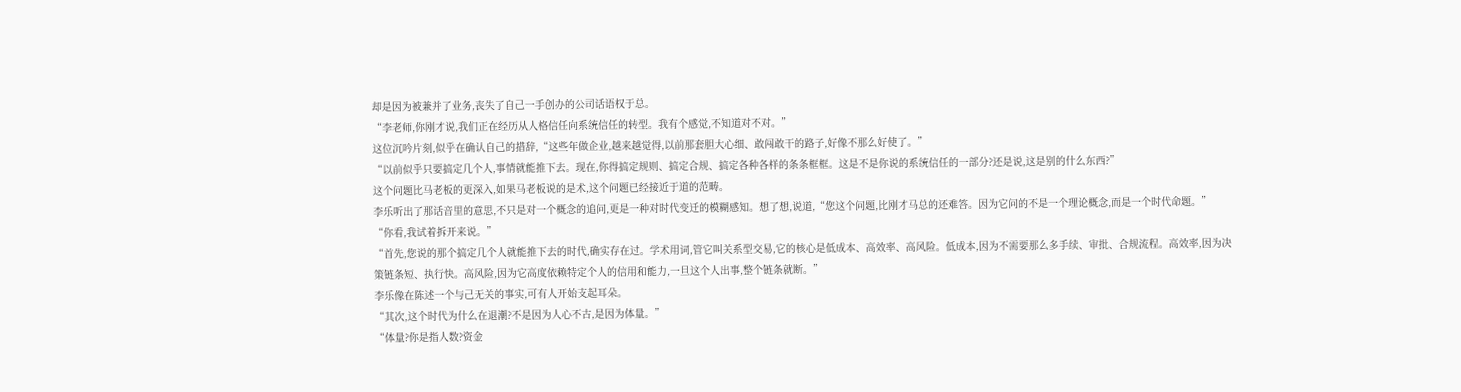却是因为被兼并了业务,丧失了自己一手创办的公司话语权于总。
“李老师,你刚才说,我们正在经历从人格信任向系统信任的转型。我有个感觉,不知道对不对。”
这位沉吟片刻,似乎在确认自己的措辞,“这些年做企业,越来越觉得,以前那套胆大心细、敢闯敢干的路子,好像不那么好使了。”
“以前似乎只要搞定几个人,事情就能推下去。现在,你得搞定规则、搞定合规、搞定各种各样的条条框框。这是不是你说的系统信任的一部分?还是说,这是别的什么东西?”
这个问题比马老板的更深入,如果马老板说的是术,这个问题已经接近于道的范畴。
李乐听出了那话音里的意思,不只是对一个概念的追问,更是一种对时代变迁的模糊感知。想了想,说道,“您这个问题,比刚才马总的还难答。因为它问的不是一个理论概念,而是一个时代命题。”
“你看,我试着拆开来说。”
“首先,您说的那个搞定几个人就能推下去的时代,确实存在过。学术用词,管它叫关系型交易,它的核心是低成本、高效率、高风险。低成本,因为不需要那么多手续、审批、合规流程。高效率,因为决策链条短、执行快。高风险,因为它高度依赖特定个人的信用和能力,一旦这个人出事,整个链条就断。”
李乐像在陈述一个与己无关的事实,可有人开始支起耳朵。
“其次,这个时代为什么在退潮?不是因为人心不古,是因为体量。”
“体量?你是指人数?资金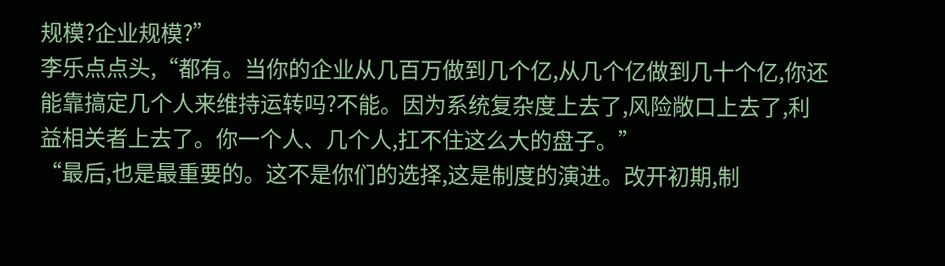规模?企业规模?”
李乐点点头,“都有。当你的企业从几百万做到几个亿,从几个亿做到几十个亿,你还能靠搞定几个人来维持运转吗?不能。因为系统复杂度上去了,风险敞口上去了,利益相关者上去了。你一个人、几个人,扛不住这么大的盘子。”
“最后,也是最重要的。这不是你们的选择,这是制度的演进。改开初期,制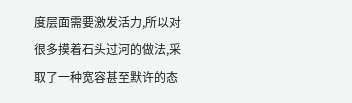度层面需要激发活力,所以对很多摸着石头过河的做法,采取了一种宽容甚至默许的态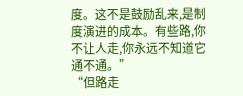度。这不是鼓励乱来,是制度演进的成本。有些路,你不让人走,你永远不知道它通不通。”
“但路走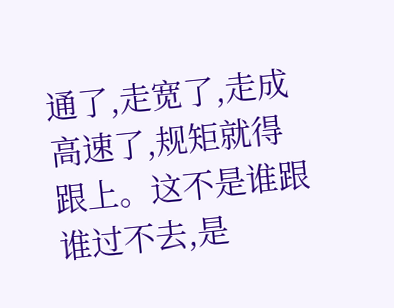通了,走宽了,走成高速了,规矩就得跟上。这不是谁跟谁过不去,是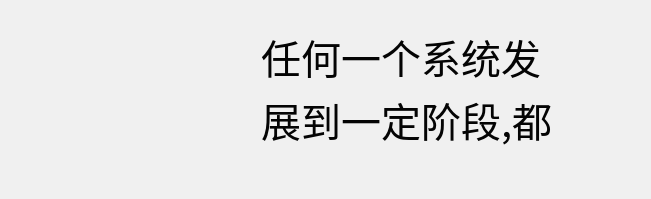任何一个系统发展到一定阶段,都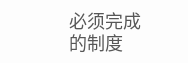必须完成的制度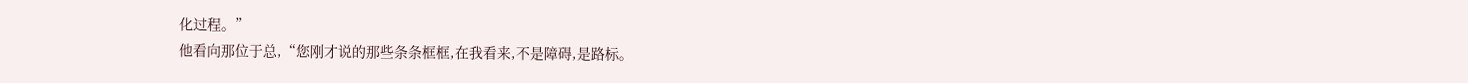化过程。”
他看向那位于总,“您刚才说的那些条条框框,在我看来,不是障碍,是路标。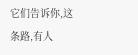它们告诉你,这条路,有人